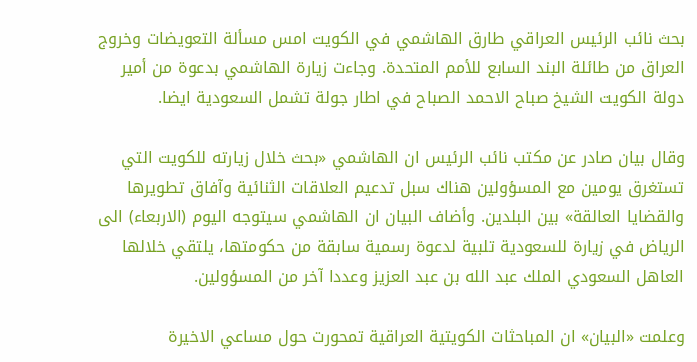بحث نائب الرئيس العراقي طارق الهاشمي في الكويت امس مسألة التعويضات وخروج العراق من طائلة البند السابع للأمم المتحدة. وجاءت زيارة الهاشمي بدعوة من أمير دولة الكويت الشيخ صباح الاحمد الصباح في اطار جولة تشمل السعودية ايضا.

وقال بيان صادر عن مكتب نائب الرئيس ان الهاشمي «بحث خلال زيارته للكويت التي تستغرق يومين مع المسؤولين هناك سبل تدعيم العلاقات الثنائية وآفاق تطويرها والقضايا العالقة» بين البلدين. وأضاف البيان ان الهاشمي سيتوجه اليوم (الاربعاء) الى الرياض في زيارة للسعودية تلبية لدعوة رسمية سابقة من حكومتها، يلتقي خلالها العاهل السعودي الملك عبد الله بن عبد العزيز وعددا آخر من المسؤولين.

وعلمت «البيان» ان المباحثات الكويتية العراقية تمحورت حول مساعي الاخيرة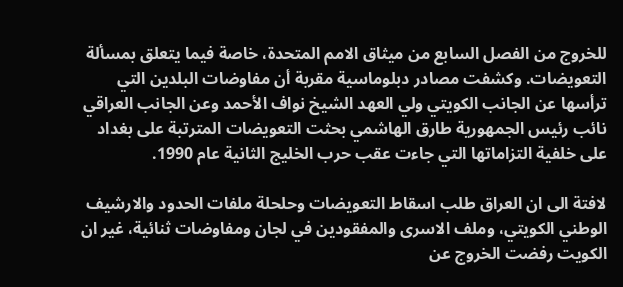للخروج من الفصل السابع من ميثاق الامم المتحدة، خاصة فيما يتعلق بمسألة التعويضات. وكشفت مصادر دبلوماسية مقربة أن مفاوضات البلدين التي ترأسها عن الجانب الكويتي ولي العهد الشيخ نواف الأحمد وعن الجانب العراقي نائب رئيس الجمهورية طارق الهاشمي بحثت التعويضات المترتبة على بغداد على خلفية التزاماتها التي جاءت عقب حرب الخليج الثانية عام 1990.

لافتة الى ان العراق طلب اسقاط التعويضات وحلحلة ملفات الحدود والارشيف الوطني الكويتي، وملف الاسرى والمفقودين في لجان ومفاوضات ثنائية، غير ان الكويت رفضت الخروج عن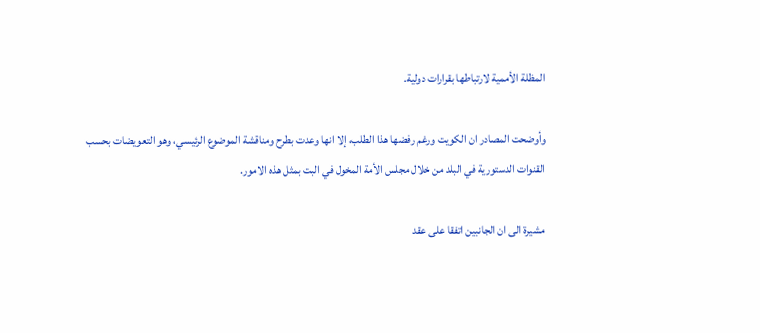المظلة الأممية لارتباطها بقرارات دولية.

وأوضحت المصادر ان الكويت ورغم رفضها هذا الطلب، إلا انها وعدت بطرح ومناقشة الموضوع الرئيسي، وهو التعويضات بحسب القنوات الدستورية في البلد من خلال مجلس الأمة المخول في البت بمثل هذه الامور.

مشيرة الى ان الجانبين اتفقا على عقد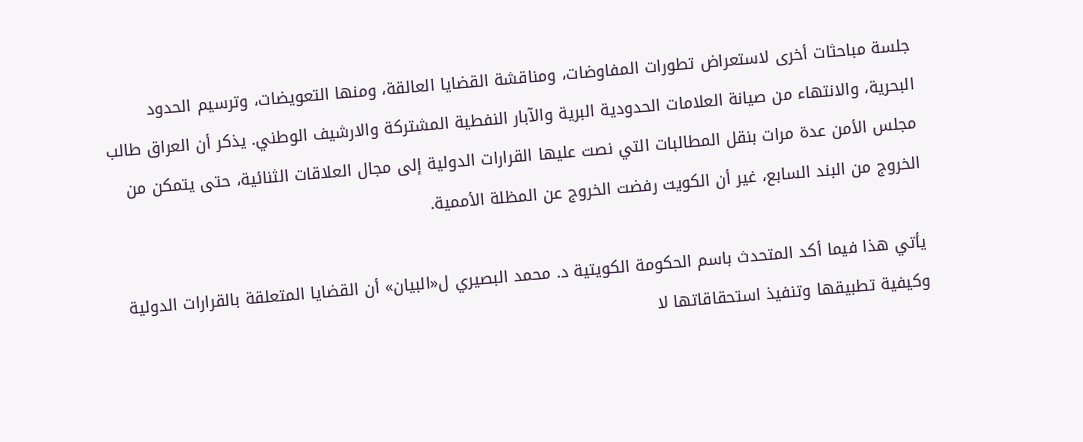جلسة مباحثات أخرى لاستعراض تطورات المفاوضات، ومناقشة القضايا العالقة، ومنها التعويضات، وترسيم الحدود البحرية، والانتهاء من صيانة العلامات الحدودية البرية والآبار النفطية المشتركة والارشيف الوطني. يذكر أن العراق طالب مجلس الأمن عدة مرات بنقل المطالبات التي نصت عليها القرارات الدولية إلى مجال العلاقات الثنائية، حتى يتمكن من الخروج من البند السابع، غير أن الكويت رفضت الخروج عن المظلة الأممية.

يأتي هذا فيما أكد المتحدث باسم الحكومة الكويتية د. محمد البصيري ل«البيان» أن القضايا المتعلقة بالقرارات الدولية وكيفية تطبيقها وتنفيذ استحقاقاتها لا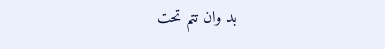بد وان تتم تحت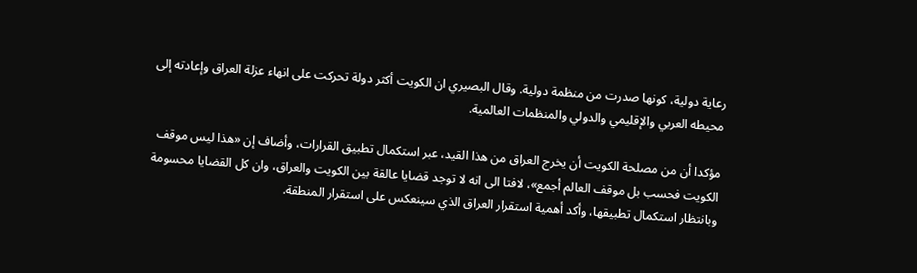رعاية دولية، كونها صدرت من منظمة دولية. وقال البصيري ان الكويت أكثر دولة تحركت على انهاء عزلة العراق وإعادته إلى محيطه العربي والإقليمي والدولي والمنظمات العالمية.

مؤكدا أن من مصلحة الكويت أن يخرج العراق من هذا القيد، عبر استكمال تطبيق القرارات، وأضاف إن «هذا ليس موقف الكويت فحسب بل موقف العالم أجمع»، لافتا الى انه لا توجد قضايا عالقة بين الكويت والعراق، وان كل القضايا محسومة وبانتظار استكمال تطبيقها، وأكد أهمية استقرار العراق الذي سينعكس على استقرار المنطقة.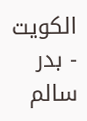الكويت - بدر سالم